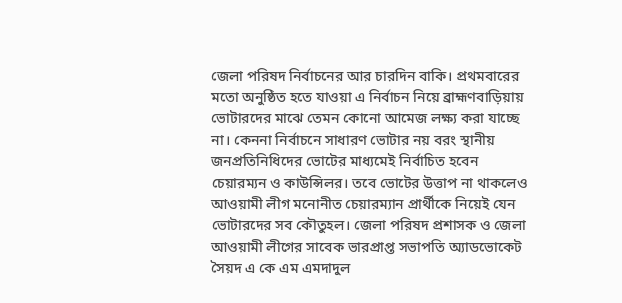জেলা পরিষদ নির্বাচনের আর চারদিন বাকি। প্রথমবারের মতো অনুষ্ঠিত হতে যাওয়া এ নির্বাচন নিয়ে ব্রাহ্মণবাড়িয়ায় ভোটারদের মাঝে তেমন কোনো আমেজ লক্ষ্য করা যাচ্ছে না। কেননা নির্বাচনে সাধারণ ভোটার নয় বরং স্থানীয় জনপ্রতিনিধিদের ভোটের মাধ্যমেই নির্বাচিত হবেন চেয়ারম্যন ও কাউন্সিলর। তবে ভোটের উত্তাপ না থাকলেও আওয়ামী লীগ মনোনীত চেয়ারম্যান প্রার্থীকে নিয়েই যেন ভোটারদের সব কৌতুহল। জেলা পরিষদ প্রশাসক ও জেলা আওয়ামী লীগের সাবেক ভারপ্রাপ্ত সভাপতি অ্যাডভোকেট সৈয়দ এ কে এম এমদাদুল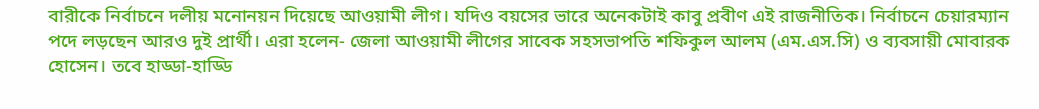বারীকে নির্বাচনে দলীয় মনোনয়ন দিয়েছে আওয়ামী লীগ। যদিও বয়সের ভারে অনেকটাই কাবু প্রবীণ এই রাজনীতিক। নির্বাচনে চেয়ারম্যান পদে লড়ছেন আরও দুই প্রার্থী। এরা হলেন- জেলা আওয়ামী লীগের সাবেক সহসভাপতি শফিকুল আলম (এম.এস.সি) ও ব্যবসায়ী মোবারক হোসেন। তবে হাড্ডা-হাড্ডি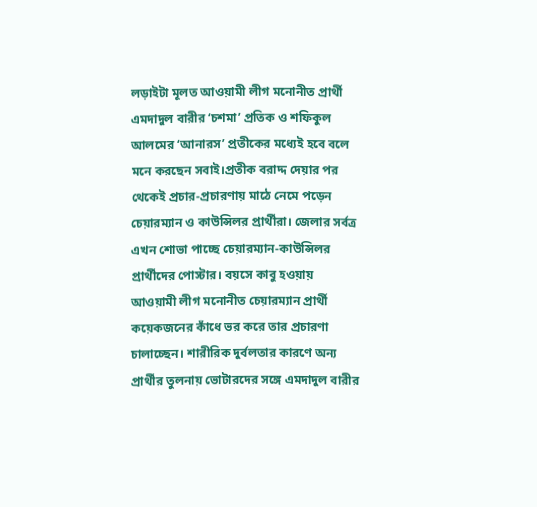লড়াইটা মূলত আওয়ামী লীগ মনোনীত প্রার্থী এমদাদুল বারীর ‘চশমা’ প্রতিক ও শফিকুল আলমের ‘আনারস’ প্রতীকের মধ্যেই হবে বলে মনে করছেন সবাই।প্রতীক বরাদ্দ দেয়ার পর থেকেই প্রচার-প্রচারণায় মাঠে নেমে পড়েন চেয়ারম্যান ও কাউন্সিলর প্রার্থীরা। জেলার সর্বত্র এখন শোভা পাচ্ছে চেয়ারম্যান-কাউন্সিলর প্রার্থীদের পোস্টার। বয়সে কাবু হওয়ায় আওয়ামী লীগ মনোনীত চেয়ারম্যান প্রার্থী কয়েকজনের কাঁধে ভর করে তার প্রচারণা চালাচ্ছেন। শারীরিক দুর্বলতার কারণে অন্য প্রার্থীর তুলনায় ভোটারদের সঙ্গে এমদাদুল বারীর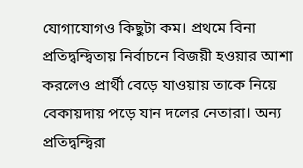যোগাযোগও কিছুটা কম। প্রথমে বিনা প্রতিদ্বন্দ্বিতায় নির্বাচনে বিজয়ী হওয়ার আশা করলেও প্রার্থী বেড়ে যাওয়ায় তাকে নিয়ে বেকায়দায় পড়ে যান দলের নেতারা। অন্য প্রতিদ্বন্দ্বিরা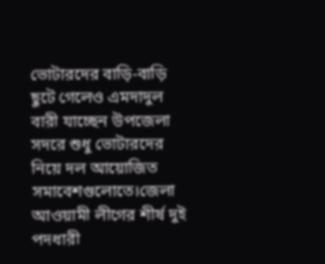ভোটারদের বাড়ি-বাড়ি ছুটে গেলেও এমদাদুল বারী যাচ্ছেন উপজেলা সদরে শুধু ভোটারদের নিয়ে দল আয়োজিত সমাবেশগুলোতে।জেলা আওয়ামী লীগের শীর্ষ দুই পদধারী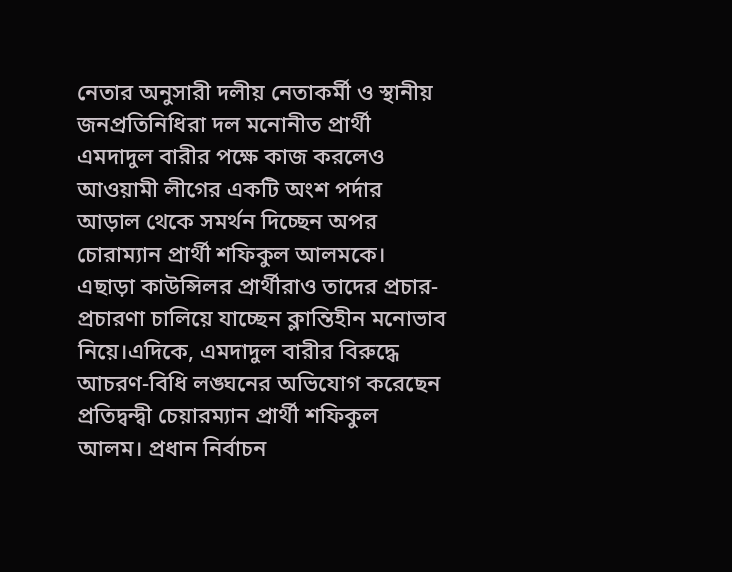নেতার অনুসারী দলীয় নেতাকর্মী ও স্থানীয় জনপ্রতিনিধিরা দল মনোনীত প্রার্থী এমদাদুল বারীর পক্ষে কাজ করলেও আওয়ামী লীগের একটি অংশ পর্দার আড়াল থেকে সমর্থন দিচ্ছেন অপর চোরাম্যান প্রার্থী শফিকুল আলমকে। এছাড়া কাউন্সিলর প্রার্থীরাও তাদের প্রচার-প্রচারণা চালিয়ে যাচ্ছেন ক্লান্তিহীন মনোভাব নিয়ে।এদিকে, এমদাদুল বারীর বিরুদ্ধে আচরণ-বিধি লঙ্ঘনের অভিযোগ করেছেন প্রতিদ্বন্দ্বী চেয়ারম্যান প্রার্থী শফিকুল আলম। প্রধান নির্বাচন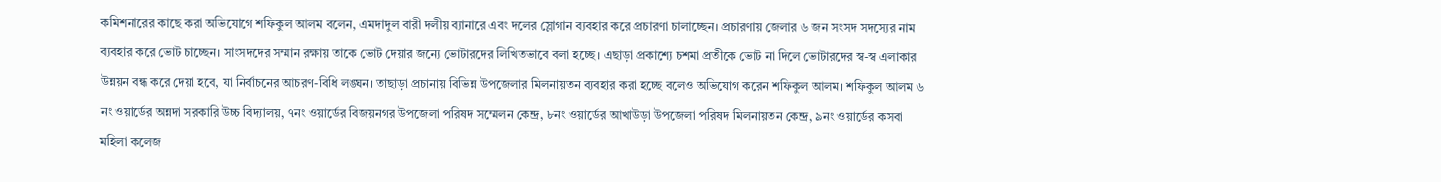কমিশনারের কাছে করা অভিযোগে শফিকুল আলম বলেন, এমদাদুল বারী দলীয় ব্যানারে এবং দলের স্লোগান ব্যবহার করে প্রচারণা চালাচ্ছেন। প্রচারণায় জেলার ৬ জন সংসদ সদস্যের নাম ব্যবহার করে ভোট চাচ্ছেন। সাংসদদের সম্মান রক্ষায় তাকে ভোট দেয়ার জন্যে ভোটারদের লিখিতভাবে বলা হচ্ছে। এছাড়া প্রকাশ্যে চশমা প্রতীকে ভোট না দিলে ভোটারদের স্ব-স্ব এলাকার উন্নয়ন বন্ধ করে দেয়া হবে, যা নির্বাচনের আচরণ-বিধি লঙ্ঘন। তাছাড়া প্রচানায় বিভিন্ন উপজেলার মিলনায়তন ব্যবহার করা হচ্ছে বলেও অভিযোগ করেন শফিকুল আলম। শফিকুল আলম ৬ নং ওয়ার্ডের অন্নদা সরকারি উচ্চ বিদ্যালয়, ৭নং ওয়ার্ডের বিজয়নগর উপজেলা পরিষদ সম্মেলন কেন্দ্র, ৮নং ওয়ার্ডের আখাউড়া উপজেলা পরিষদ মিলনায়তন কেন্দ্র, ৯নং ওয়ার্ডের কসবা মহিলা কলেজ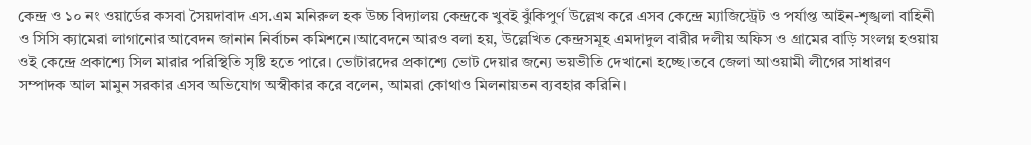কেন্দ্র ও ১০ নং ওয়ার্ডের কসবা সৈয়দাবাদ এস.এম মনিরুল হক উচ্চ বিদ্যালয় কেন্দ্রকে খুবই ঝুঁকিপুর্ণ উল্লেখ করে এসব কেন্দ্রে ম্যাজিস্ট্রেট ও পর্যাপ্ত আইন-শৃঙ্খলা বাহিনী ও সিসি ক্যামেরা লাগানোর আবেদন জানান নির্বাচন কমিশনে।আবেদনে আরও বলা হয়, উল্লেখিত কেন্দ্রসমূহ এমদাদুল বারীর দলীয় অফিস ও গ্রামের বাড়ি সংলগ্ন হওয়ায় ওই কেন্দ্রে প্রকাশ্যে সিল মারার পরিস্থিতি সৃষ্টি হতে পারে। ভোটারদের প্রকাশ্যে ভোট দেয়ার জন্যে ভয়ভীতি দেখানো হচ্ছে।তবে জেলা আওয়ামী লীগের সাধারণ সম্পাদক আল মামুন সরকার এসব অভিযোগ অস্বীকার করে বলেন, আমরা কোথাও মিলনায়তন ব্যবহার করিনি।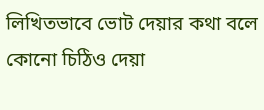লিখিতভাবে ভোট দেয়ার কথা বলে কোনো চিঠিও দেয়া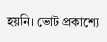হয়নি। ভোট প্রকাশ্যে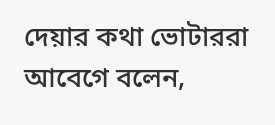দেয়ার কথা ভোটাররা আবেগে বলেন,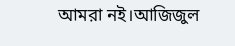আমরা নই।আজিজুল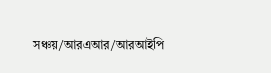সঞ্চয়/আরএআর/আরআইপি